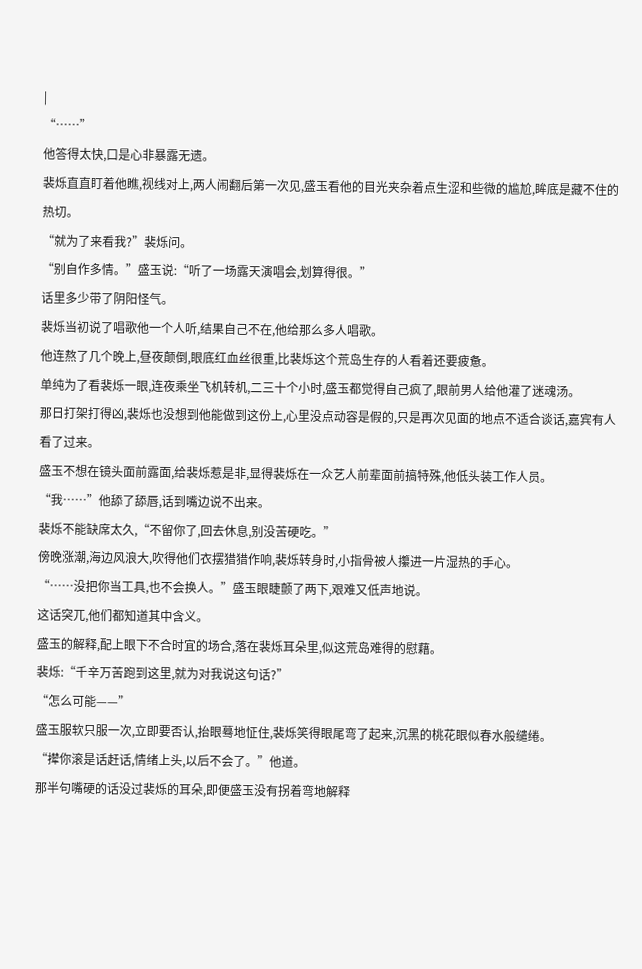|
“……”
他答得太快,口是心非暴露无遗。
裴烁直直盯着他瞧,视线对上,两人闹翻后第一次见,盛玉看他的目光夹杂着点生涩和些微的尴尬,眸底是藏不住的热切。
“就为了来看我?”裴烁问。
“别自作多情。”盛玉说:“听了一场露天演唱会,划算得很。”
话里多少带了阴阳怪气。
裴烁当初说了唱歌他一个人听,结果自己不在,他给那么多人唱歌。
他连熬了几个晚上,昼夜颠倒,眼底红血丝很重,比裴烁这个荒岛生存的人看着还要疲惫。
单纯为了看裴烁一眼,连夜乘坐飞机转机,二三十个小时,盛玉都觉得自己疯了,眼前男人给他灌了迷魂汤。
那日打架打得凶,裴烁也没想到他能做到这份上,心里没点动容是假的,只是再次见面的地点不适合谈话,嘉宾有人看了过来。
盛玉不想在镜头面前露面,给裴烁惹是非,显得裴烁在一众艺人前辈面前搞特殊,他低头装工作人员。
“我……”他舔了舔唇,话到嘴边说不出来。
裴烁不能缺席太久,“不留你了,回去休息,别没苦硬吃。”
傍晚涨潮,海边风浪大,吹得他们衣摆猎猎作响,裴烁转身时,小指骨被人攥进一片湿热的手心。
“……没把你当工具,也不会换人。”盛玉眼睫颤了两下,艰难又低声地说。
这话突兀,他们都知道其中含义。
盛玉的解释,配上眼下不合时宜的场合,落在裴烁耳朵里,似这荒岛难得的慰藉。
裴烁:“千辛万苦跑到这里,就为对我说这句话?”
“怎么可能——”
盛玉服软只服一次,立即要否认,抬眼蓦地怔住,裴烁笑得眼尾弯了起来,沉黑的桃花眼似春水般缱绻。
“撵你滚是话赶话,情绪上头,以后不会了。”他道。
那半句嘴硬的话没过裴烁的耳朵,即便盛玉没有拐着弯地解释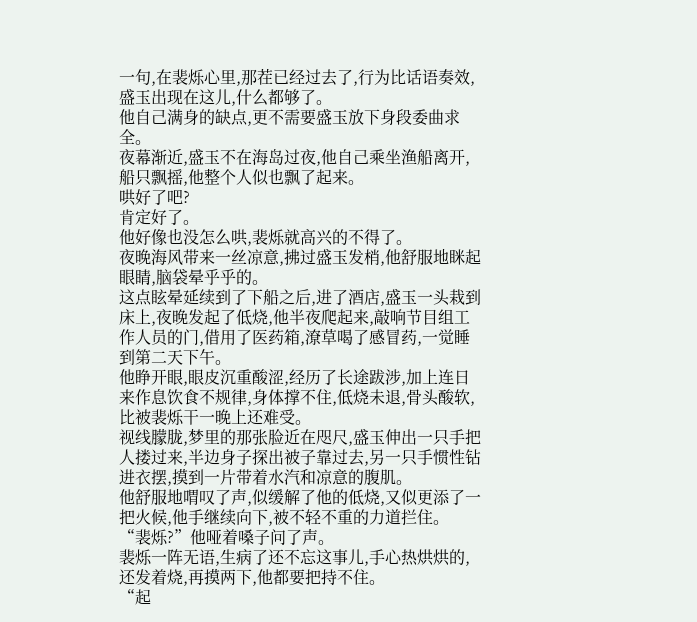一句,在裴烁心里,那茬已经过去了,行为比话语奏效,盛玉出现在这儿,什么都够了。
他自己满身的缺点,更不需要盛玉放下身段委曲求全。
夜幕渐近,盛玉不在海岛过夜,他自己乘坐渔船离开,船只飘摇,他整个人似也飘了起来。
哄好了吧?
肯定好了。
他好像也没怎么哄,裴烁就高兴的不得了。
夜晚海风带来一丝凉意,拂过盛玉发梢,他舒服地眯起眼睛,脑袋晕乎乎的。
这点眩晕延续到了下船之后,进了酒店,盛玉一头栽到床上,夜晚发起了低烧,他半夜爬起来,敲响节目组工作人员的门,借用了医药箱,潦草喝了感冒药,一觉睡到第二天下午。
他睁开眼,眼皮沉重酸涩,经历了长途跋涉,加上连日来作息饮食不规律,身体撑不住,低烧未退,骨头酸软,比被裴烁干一晚上还难受。
视线朦胧,梦里的那张脸近在咫尺,盛玉伸出一只手把人搂过来,半边身子探出被子靠过去,另一只手惯性钻进衣摆,摸到一片带着水汽和凉意的腹肌。
他舒服地喟叹了声,似缓解了他的低烧,又似更添了一把火候,他手继续向下,被不轻不重的力道拦住。
“裴烁?”他哑着嗓子问了声。
裴烁一阵无语,生病了还不忘这事儿,手心热烘烘的,还发着烧,再摸两下,他都要把持不住。
“起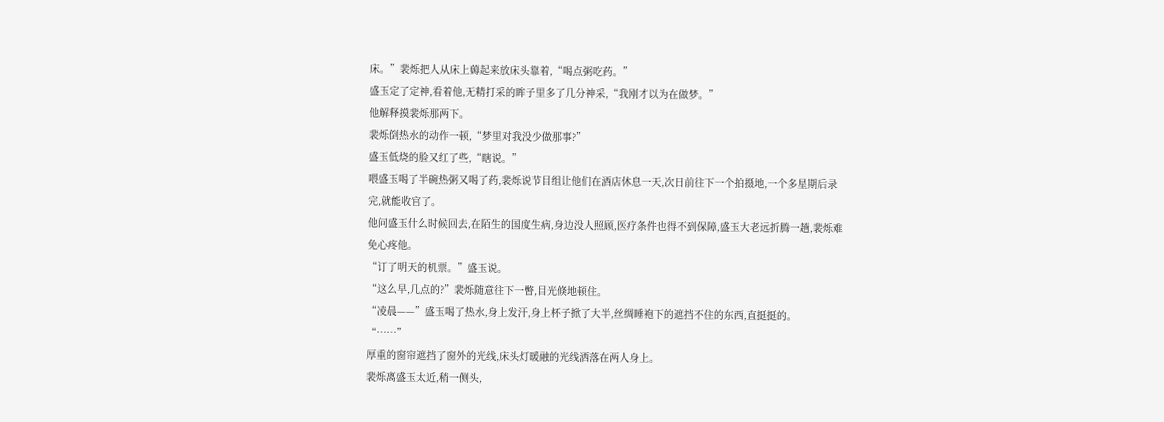床。”裴烁把人从床上薅起来放床头靠着,“喝点粥吃药。”
盛玉定了定神,看着他,无精打采的眸子里多了几分神采,“我刚才以为在做梦。”
他解释摸裴烁那两下。
裴烁倒热水的动作一顿,“梦里对我没少做那事?”
盛玉低烧的脸又红了些,“瞎说。”
喂盛玉喝了半碗热粥又喝了药,裴烁说节目组让他们在酒店休息一天,次日前往下一个拍摄地,一个多星期后录完,就能收官了。
他问盛玉什么时候回去,在陌生的国度生病,身边没人照顾,医疗条件也得不到保障,盛玉大老远折腾一趟,裴烁难免心疼他。
“订了明天的机票。”盛玉说。
“这么早,几点的?”裴烁随意往下一瞥,目光倏地顿住。
“凌晨——”盛玉喝了热水,身上发汗,身上杯子掀了大半,丝绸睡袍下的遮挡不住的东西,直挺挺的。
“……”
厚重的窗帘遮挡了窗外的光线,床头灯暖融的光线洒落在两人身上。
裴烁离盛玉太近,稍一侧头,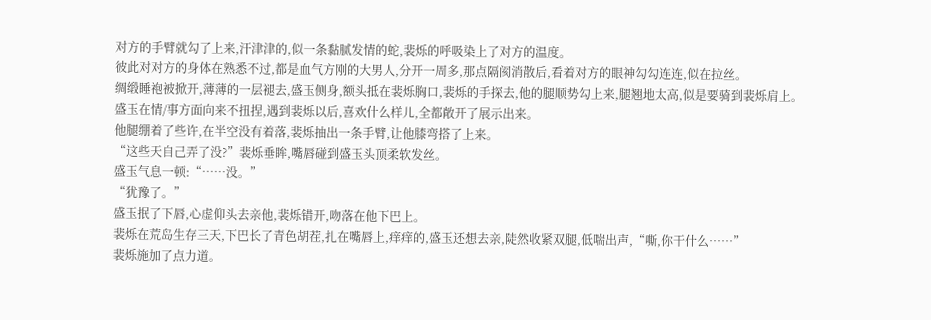对方的手臂就勾了上来,汗津津的,似一条黏腻发情的蛇,裴烁的呼吸染上了对方的温度。
彼此对对方的身体在熟悉不过,都是血气方刚的大男人,分开一周多,那点隔阂消散后,看着对方的眼神勾勾连连,似在拉丝。
绸缎睡袍被掀开,薄薄的一层褪去,盛玉侧身,额头抵在裴烁胸口,裴烁的手探去,他的腿顺势勾上来,腿翘地太高,似是要骑到裴烁肩上。
盛玉在情/事方面向来不扭捏,遇到裴烁以后,喜欢什么样儿,全都敞开了展示出来。
他腿绷着了些许,在半空没有着落,裴烁抽出一条手臂,让他膝弯搭了上来。
“这些天自己弄了没?”裴烁垂眸,嘴唇碰到盛玉头顶柔软发丝。
盛玉气息一顿:“……没。”
“犹豫了。”
盛玉抿了下唇,心虚仰头去亲他,裴烁错开,吻落在他下巴上。
裴烁在荒岛生存三天,下巴长了青色胡茬,扎在嘴唇上,痒痒的,盛玉还想去亲,陡然收紧双腿,低喘出声,“嘶,你干什么……”
裴烁施加了点力道。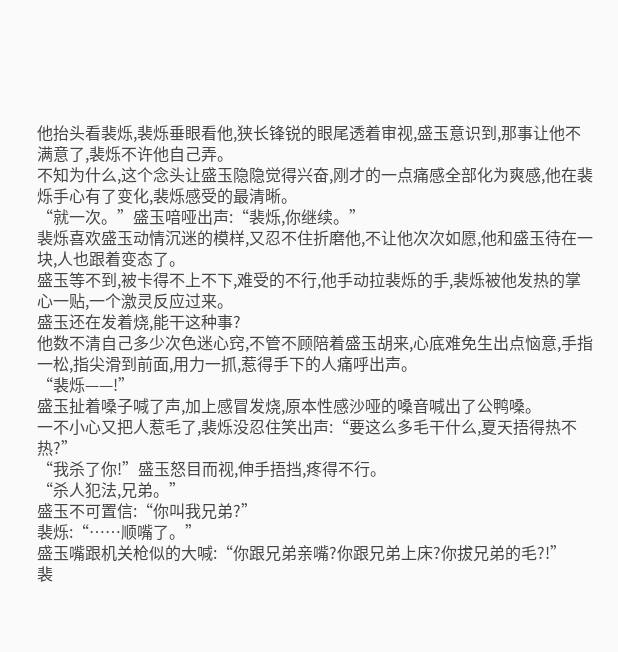他抬头看裴烁,裴烁垂眼看他,狭长锋锐的眼尾透着审视,盛玉意识到,那事让他不满意了,裴烁不许他自己弄。
不知为什么,这个念头让盛玉隐隐觉得兴奋,刚才的一点痛感全部化为爽感,他在裴烁手心有了变化,裴烁感受的最清晰。
“就一次。”盛玉喑哑出声:“裴烁,你继续。”
裴烁喜欢盛玉动情沉迷的模样,又忍不住折磨他,不让他次次如愿,他和盛玉待在一块,人也跟着变态了。
盛玉等不到,被卡得不上不下,难受的不行,他手动拉裴烁的手,裴烁被他发热的掌心一贴,一个激灵反应过来。
盛玉还在发着烧,能干这种事?
他数不清自己多少次色迷心窍,不管不顾陪着盛玉胡来,心底难免生出点恼意,手指一松,指尖滑到前面,用力一抓,惹得手下的人痛呼出声。
“裴烁——!”
盛玉扯着嗓子喊了声,加上感冒发烧,原本性感沙哑的嗓音喊出了公鸭嗓。
一不小心又把人惹毛了,裴烁没忍住笑出声:“要这么多毛干什么,夏天捂得热不热?”
“我杀了你!”盛玉怒目而视,伸手捂挡,疼得不行。
“杀人犯法,兄弟。”
盛玉不可置信:“你叫我兄弟?”
裴烁:“……顺嘴了。”
盛玉嘴跟机关枪似的大喊:“你跟兄弟亲嘴?你跟兄弟上床?你拔兄弟的毛?!”
裴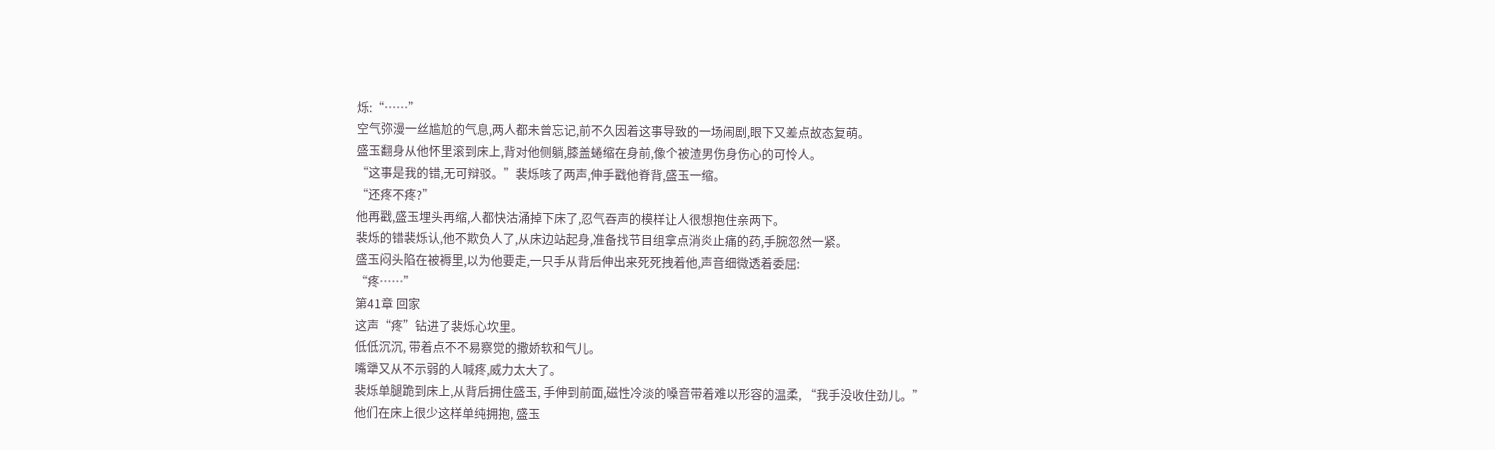烁:“……”
空气弥漫一丝尴尬的气息,两人都未曾忘记,前不久因着这事导致的一场闹剧,眼下又差点故态复萌。
盛玉翻身从他怀里滚到床上,背对他侧躺,膝盖蜷缩在身前,像个被渣男伤身伤心的可怜人。
“这事是我的错,无可辩驳。”裴烁咳了两声,伸手戳他脊背,盛玉一缩。
“还疼不疼?”
他再戳,盛玉埋头再缩,人都快沽涌掉下床了,忍气吞声的模样让人很想抱住亲两下。
裴烁的错裴烁认,他不欺负人了,从床边站起身,准备找节目组拿点消炎止痛的药,手腕忽然一紧。
盛玉闷头陷在被褥里,以为他要走,一只手从背后伸出来死死拽着他,声音细微透着委屈:
“疼……”
第41章 回家
这声“疼”钻进了裴烁心坎里。
低低沉沉, 带着点不不易察觉的撒娇软和气儿。
嘴犟又从不示弱的人喊疼,威力太大了。
裴烁单腿跪到床上,从背后拥住盛玉, 手伸到前面,磁性冷淡的嗓音带着难以形容的温柔, “我手没收住劲儿。”
他们在床上很少这样单纯拥抱, 盛玉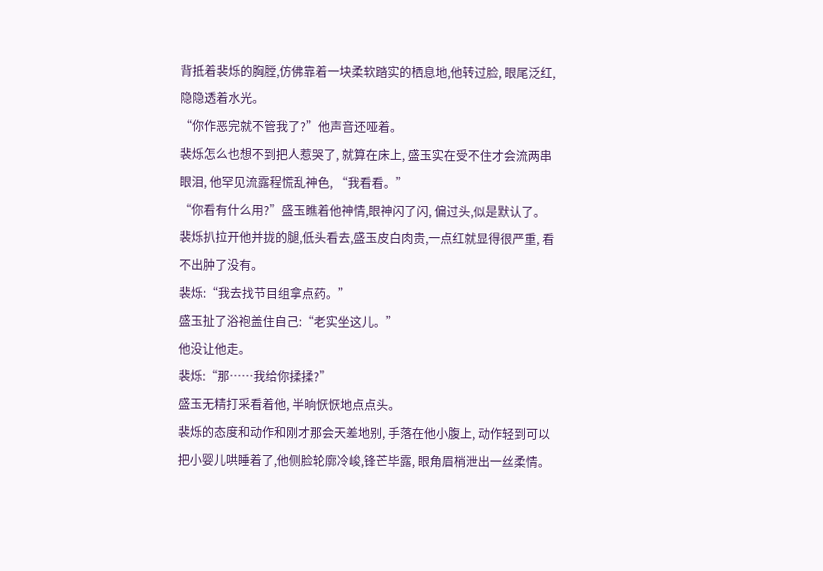背抵着裴烁的胸膛,仿佛靠着一块柔软踏实的栖息地,他转过脸, 眼尾泛红,隐隐透着水光。
“你作恶完就不管我了?”他声音还哑着。
裴烁怎么也想不到把人惹哭了, 就算在床上, 盛玉实在受不住才会流两串眼泪, 他罕见流露程慌乱神色, “我看看。”
“你看有什么用?”盛玉瞧着他神情,眼神闪了闪, 偏过头,似是默认了。
裴烁扒拉开他并拢的腿,低头看去,盛玉皮白肉贵,一点红就显得很严重, 看不出肿了没有。
裴烁:“我去找节目组拿点药。”
盛玉扯了浴袍盖住自己:“老实坐这儿。”
他没让他走。
裴烁:“那……我给你揉揉?”
盛玉无精打采看着他, 半晌恹恹地点点头。
裴烁的态度和动作和刚才那会天差地别, 手落在他小腹上, 动作轻到可以把小婴儿哄睡着了,他侧脸轮廓冷峻,锋芒毕露, 眼角眉梢泄出一丝柔情。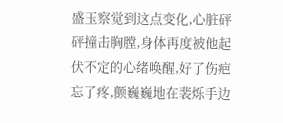盛玉察觉到这点变化,心脏砰砰撞击胸膛,身体再度被他起伏不定的心绪唤醒,好了伤疤忘了疼,颤巍巍地在裴烁手边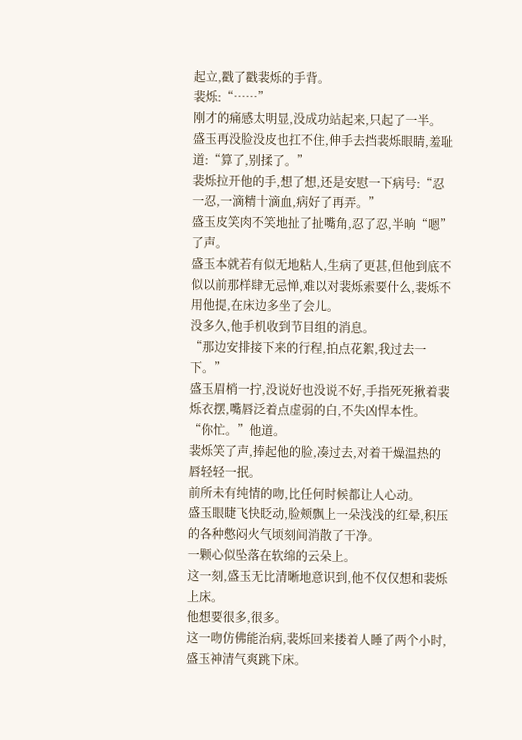起立,戳了戳裴烁的手背。
裴烁:“……”
刚才的痛感太明显,没成功站起来,只起了一半。
盛玉再没脸没皮也扛不住,伸手去挡裴烁眼睛,羞耻道:“算了,别揉了。”
裴烁拉开他的手,想了想,还是安慰一下病号:“忍一忍,一滴精十滴血,病好了再弄。”
盛玉皮笑肉不笑地扯了扯嘴角,忍了忍,半晌“嗯”了声。
盛玉本就若有似无地粘人,生病了更甚,但他到底不似以前那样肆无忌惮,难以对裴烁索要什么,裴烁不用他提,在床边多坐了会儿。
没多久,他手机收到节目组的消息。
“那边安排接下来的行程,拍点花絮,我过去一下。”
盛玉眉梢一拧,没说好也没说不好,手指死死揪着裴烁衣摆,嘴唇泛着点虚弱的白,不失凶悍本性。
“你忙。”他道。
裴烁笑了声,捧起他的脸,凑过去,对着干燥温热的唇轻轻一抿。
前所未有纯情的吻,比任何时候都让人心动。
盛玉眼睫飞快眨动,脸颊飘上一朵浅浅的红晕,积压的各种憋闷火气顷刻间消散了干净。
一颗心似坠落在软绵的云朵上。
这一刻,盛玉无比清晰地意识到,他不仅仅想和裴烁上床。
他想要很多,很多。
这一吻仿佛能治病,裴烁回来搂着人睡了两个小时,盛玉神清气爽跳下床。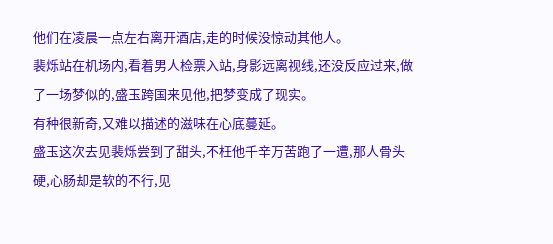他们在凌晨一点左右离开酒店,走的时候没惊动其他人。
裴烁站在机场内,看着男人检票入站,身影远离视线,还没反应过来,做了一场梦似的,盛玉跨国来见他,把梦变成了现实。
有种很新奇,又难以描述的滋味在心底蔓延。
盛玉这次去见裴烁尝到了甜头,不枉他千辛万苦跑了一遭,那人骨头硬,心肠却是软的不行,见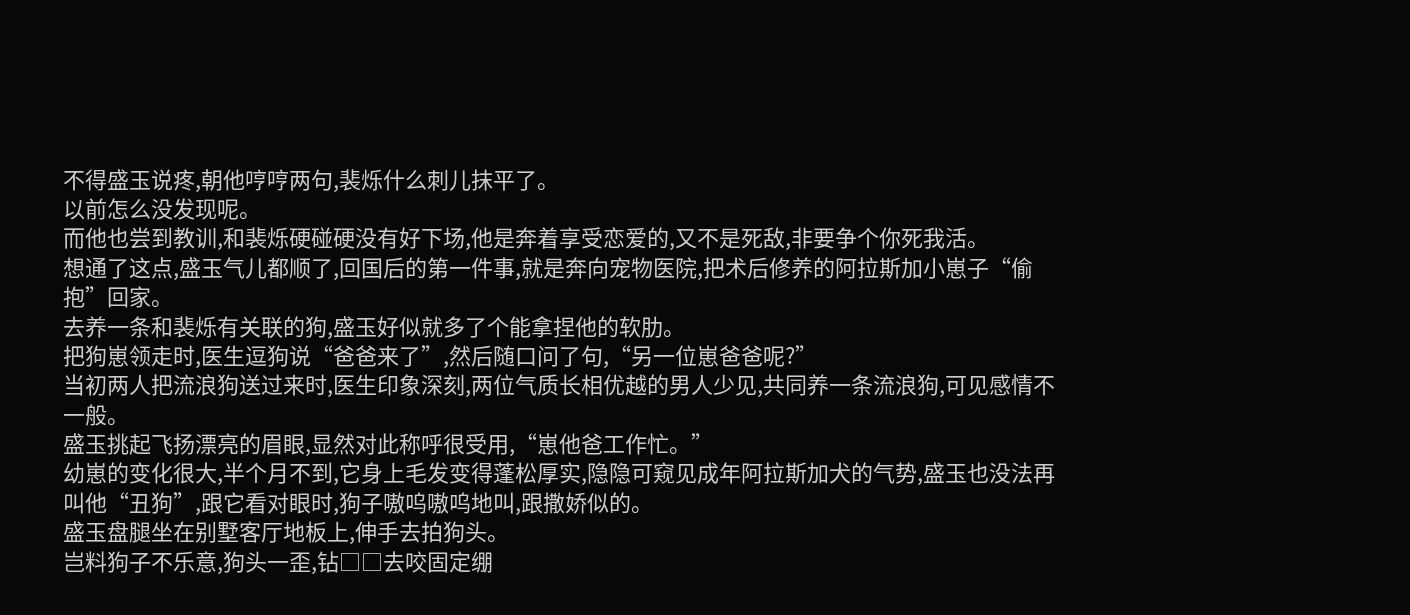不得盛玉说疼,朝他哼哼两句,裴烁什么刺儿抹平了。
以前怎么没发现呢。
而他也尝到教训,和裴烁硬碰硬没有好下场,他是奔着享受恋爱的,又不是死敌,非要争个你死我活。
想通了这点,盛玉气儿都顺了,回国后的第一件事,就是奔向宠物医院,把术后修养的阿拉斯加小崽子“偷抱”回家。
去养一条和裴烁有关联的狗,盛玉好似就多了个能拿捏他的软肋。
把狗崽领走时,医生逗狗说“爸爸来了”,然后随口问了句,“另一位崽爸爸呢?”
当初两人把流浪狗送过来时,医生印象深刻,两位气质长相优越的男人少见,共同养一条流浪狗,可见感情不一般。
盛玉挑起飞扬漂亮的眉眼,显然对此称呼很受用,“崽他爸工作忙。”
幼崽的变化很大,半个月不到,它身上毛发变得蓬松厚实,隐隐可窥见成年阿拉斯加犬的气势,盛玉也没法再叫他“丑狗”,跟它看对眼时,狗子嗷呜嗷呜地叫,跟撒娇似的。
盛玉盘腿坐在别墅客厅地板上,伸手去拍狗头。
岂料狗子不乐意,狗头一歪,钻□□去咬固定绷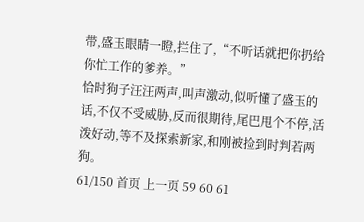带,盛玉眼睛一瞪,拦住了,“不听话就把你扔给你忙工作的爹养。”
恰时狗子汪汪两声,叫声激动,似听懂了盛玉的话,不仅不受威胁,反而很期待,尾巴甩个不停,活泼好动,等不及探索新家,和刚被捡到时判若两狗。
61/150 首页 上一页 59 60 61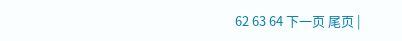62 63 64 下一页 尾页 |